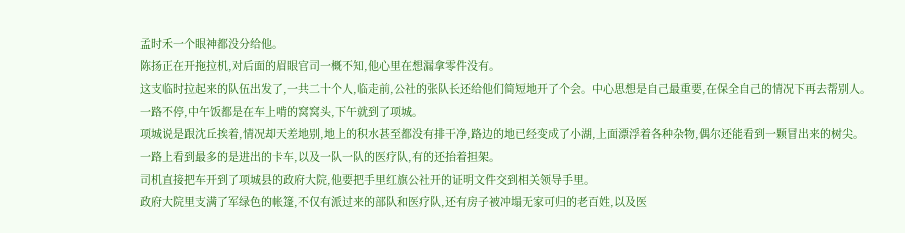孟时禾一个眼神都没分给他。
陈扬正在开拖拉机,对后面的眉眼官司一概不知,他心里在想漏拿零件没有。
这支临时拉起来的队伍出发了,一共二十个人,临走前,公社的张队长还给他们简短地开了个会。中心思想是自己最重要,在保全自己的情况下再去帮别人。
一路不停,中午饭都是在车上啃的窝窝头,下午就到了项城。
项城说是跟沈丘挨着,情况却天差地别,地上的积水甚至都没有排干净,路边的地已经变成了小湖,上面漂浮着各种杂物,偶尔还能看到一颗冒出来的树尖。
一路上看到最多的是进出的卡车,以及一队一队的医疗队,有的还抬着担架。
司机直接把车开到了项城县的政府大院,他要把手里红旗公社开的证明文件交到相关领导手里。
政府大院里支满了军绿色的帐篷,不仅有派过来的部队和医疗队,还有房子被冲塌无家可归的老百姓,以及医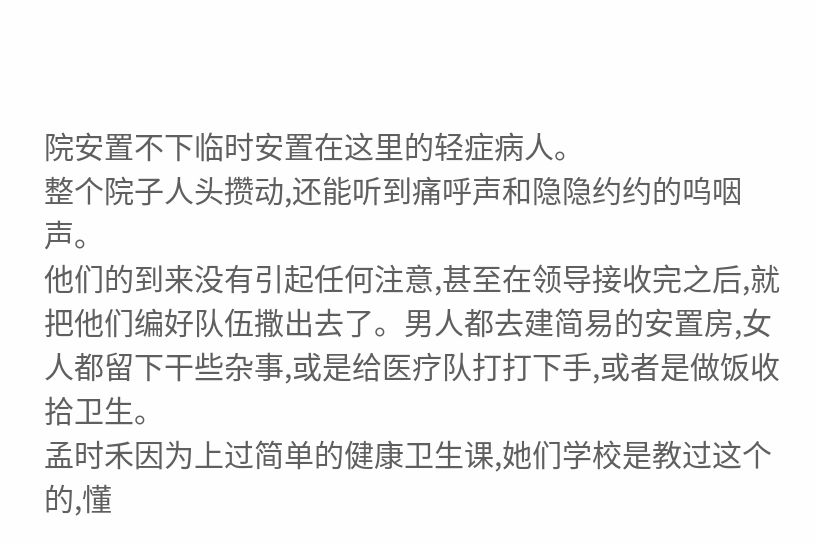院安置不下临时安置在这里的轻症病人。
整个院子人头攒动,还能听到痛呼声和隐隐约约的呜咽声。
他们的到来没有引起任何注意,甚至在领导接收完之后,就把他们编好队伍撒出去了。男人都去建简易的安置房,女人都留下干些杂事,或是给医疗队打打下手,或者是做饭收拾卫生。
孟时禾因为上过简单的健康卫生课,她们学校是教过这个的,懂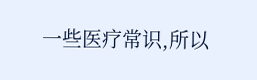一些医疗常识,所以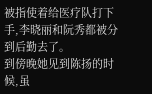被指使着给医疗队打下手,李晓丽和阮秀都被分到后勤去了。
到傍晚她见到陈扬的时候,虽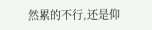然累的不行,还是仰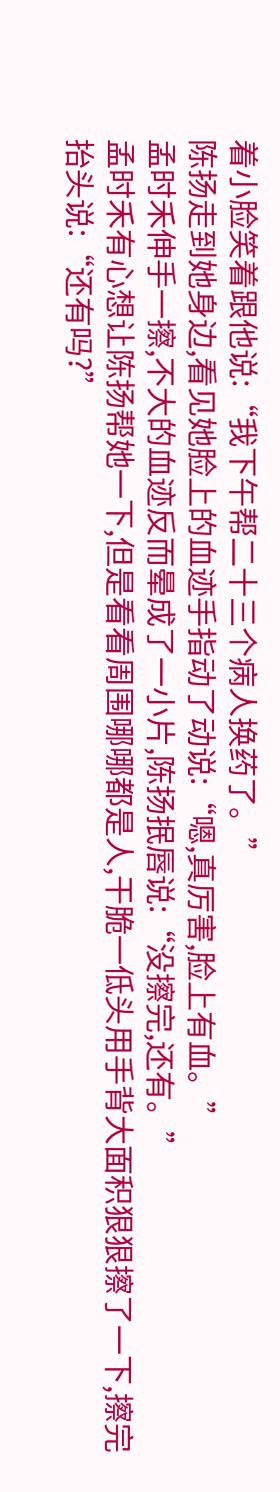着小脸笑着跟他说:“我下午帮二十三个病人换药了。”
陈扬走到她身边,看见她脸上的血迹手指动了动说:“嗯,真厉害,脸上有血。”
孟时禾伸手一擦,不大的血迹反而晕成了一小片,陈扬抿唇说:“没擦完,还有。”
孟时禾有心想让陈扬帮她一下,但是看看周围哪哪都是人,干脆一低头用手背大面积狠狠擦了一下,擦完抬头说:“还有吗?”